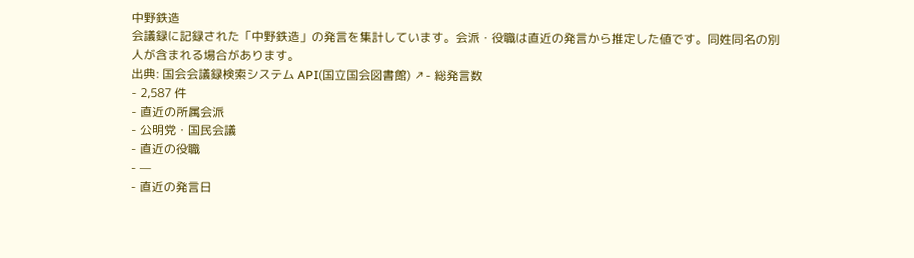中野鉄造
会議録に記録された「中野鉄造」の発言を集計しています。会派・役職は直近の発言から推定した値です。同姓同名の別人が含まれる場合があります。
出典: 国会会議録検索システム API(国立国会図書館) ↗- 総発言数
- 2,587 件
- 直近の所属会派
- 公明党・国民会議
- 直近の役職
- —
- 直近の発言日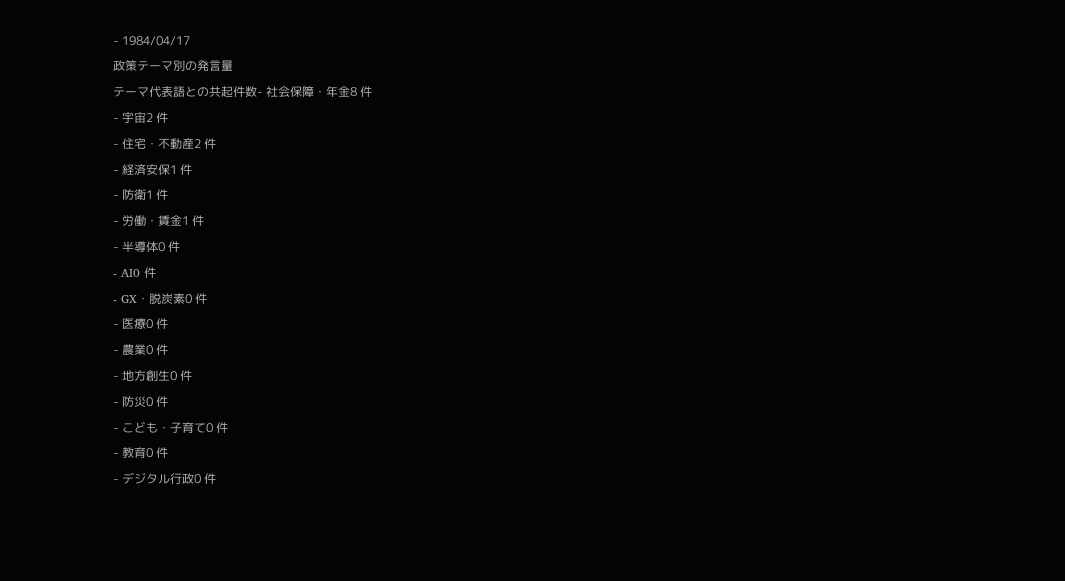- 1984/04/17
政策テーマ別の発言量
テーマ代表語との共起件数- 社会保障・年金8 件
- 宇宙2 件
- 住宅・不動産2 件
- 経済安保1 件
- 防衛1 件
- 労働・賃金1 件
- 半導体0 件
- AI0 件
- GX・脱炭素0 件
- 医療0 件
- 農業0 件
- 地方創生0 件
- 防災0 件
- こども・子育て0 件
- 教育0 件
- デジタル行政0 件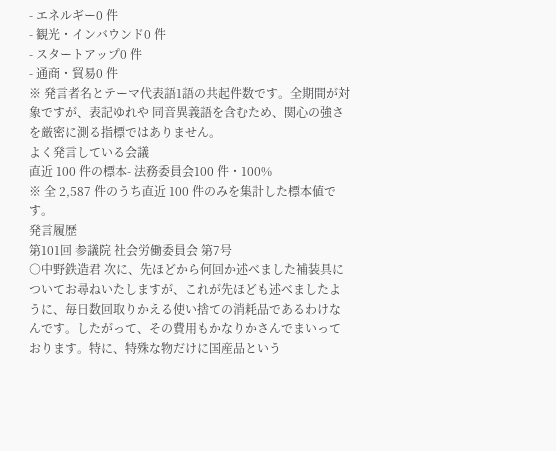- エネルギー0 件
- 観光・インバウンド0 件
- スタートアップ0 件
- 通商・貿易0 件
※ 発言者名とテーマ代表語1語の共起件数です。全期間が対象ですが、表記ゆれや 同音異義語を含むため、関心の強さを厳密に測る指標ではありません。
よく発言している会議
直近 100 件の標本- 法務委員会100 件・100%
※ 全 2,587 件のうち直近 100 件のみを集計した標本値です。
発言履歴
第101回 参議院 社会労働委員会 第7号
○中野鉄造君 次に、先ほどから何回か述べました補装具についてお尋ねいたしますが、これが先ほども述べましたように、毎日数回取りかえる使い捨ての消耗品であるわけなんです。したがって、その費用もかなりかさんでまいっております。特に、特殊な物だけに国産品という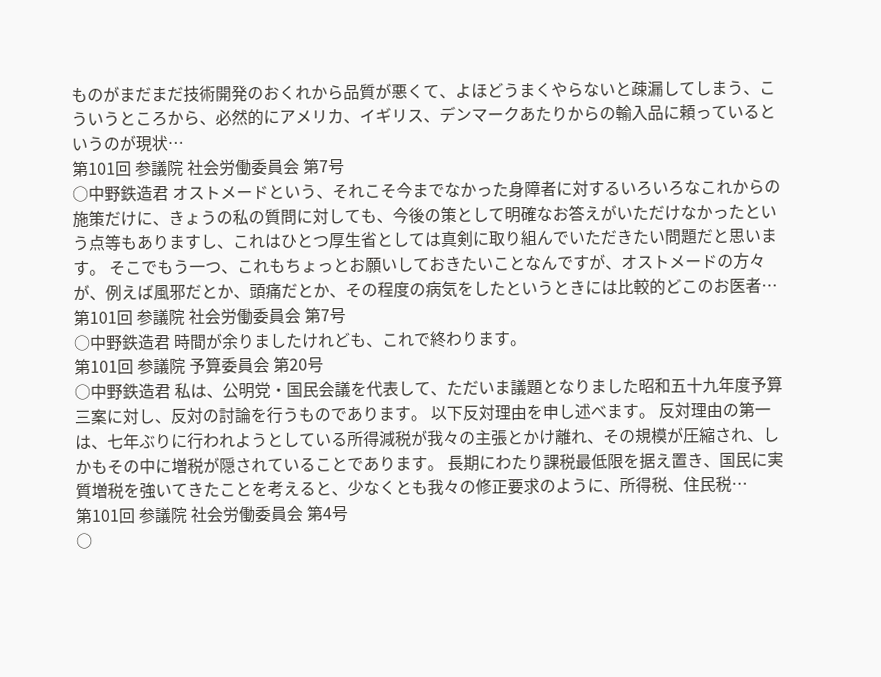ものがまだまだ技術開発のおくれから品質が悪くて、よほどうまくやらないと疎漏してしまう、こういうところから、必然的にアメリカ、イギリス、デンマークあたりからの輸入品に頼っているというのが現状…
第101回 参議院 社会労働委員会 第7号
○中野鉄造君 オストメードという、それこそ今までなかった身障者に対するいろいろなこれからの施策だけに、きょうの私の質問に対しても、今後の策として明確なお答えがいただけなかったという点等もありますし、これはひとつ厚生省としては真剣に取り組んでいただきたい問題だと思います。 そこでもう一つ、これもちょっとお願いしておきたいことなんですが、オストメードの方々が、例えば風邪だとか、頭痛だとか、その程度の病気をしたというときには比較的どこのお医者…
第101回 参議院 社会労働委員会 第7号
○中野鉄造君 時間が余りましたけれども、これで終わります。
第101回 参議院 予算委員会 第20号
○中野鉄造君 私は、公明党・国民会議を代表して、ただいま議題となりました昭和五十九年度予算三案に対し、反対の討論を行うものであります。 以下反対理由を申し述べます。 反対理由の第一は、七年ぶりに行われようとしている所得減税が我々の主張とかけ離れ、その規模が圧縮され、しかもその中に増税が隠されていることであります。 長期にわたり課税最低限を据え置き、国民に実質増税を強いてきたことを考えると、少なくとも我々の修正要求のように、所得税、住民税…
第101回 参議院 社会労働委員会 第4号
○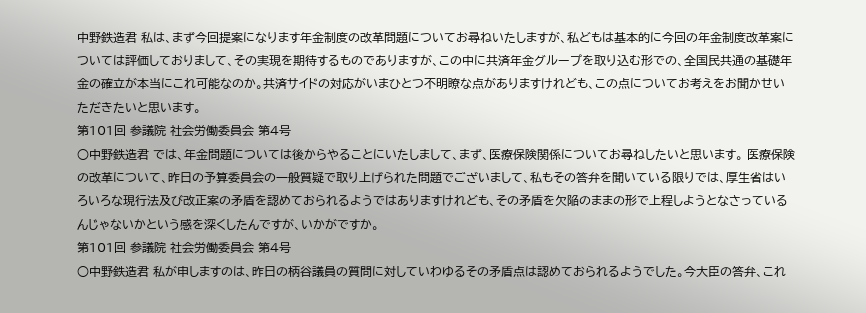中野鉄造君 私は、まず今回提案になります年金制度の改革問題についてお尋ねいたしますが、私どもは基本的に今回の年金制度改革案については評価しておりまして、その実現を期待するものでありますが、この中に共済年金グループを取り込む形での、全国民共通の基礎年金の確立が本当にこれ可能なのか。共済サイドの対応がいまひとつ不明瞭な点がありますけれども、この点についてお考えをお聞かせいただきたいと思います。
第101回 参議院 社会労働委員会 第4号
○中野鉄造君 では、年金問題については後からやることにいたしまして、まず、医療保険関係についてお尋ねしたいと思います。 医療保険の改革について、昨日の予算委員会の一般質疑で取り上げられた問題でございまして、私もその答弁を聞いている限りでは、厚生省はいろいろな現行法及び改正案の矛盾を認めておられるようではありますけれども、その矛盾を欠陥のままの形で上程しようとなさっているんじゃないかという感を深くしたんですが、いかがですか。
第101回 参議院 社会労働委員会 第4号
○中野鉄造君 私が申しますのは、昨日の柄谷議員の質問に対していわゆるその矛盾点は認めておられるようでした。今大臣の答弁、これ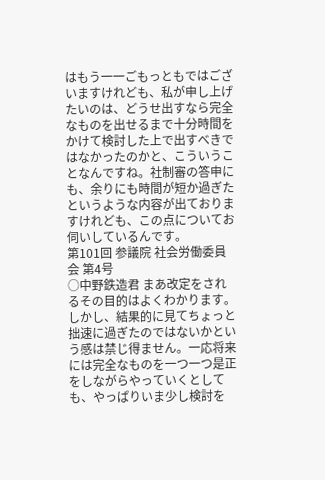はもう一一ごもっともではございますけれども、私が申し上げたいのは、どうせ出すなら完全なものを出せるまで十分時間をかけて検討した上で出すべきではなかったのかと、こういうことなんですね。社制審の答申にも、余りにも時間が短か過ぎたというような内容が出ておりますけれども、この点についてお伺いしているんです。
第101回 参議院 社会労働委員会 第4号
○中野鉄造君 まあ改定をされるその目的はよくわかります。しかし、結果的に見てちょっと拙速に過ぎたのではないかという感は禁じ得ません。一応将来には完全なものを一つ一つ是正をしながらやっていくとしても、やっぱりいま少し検討を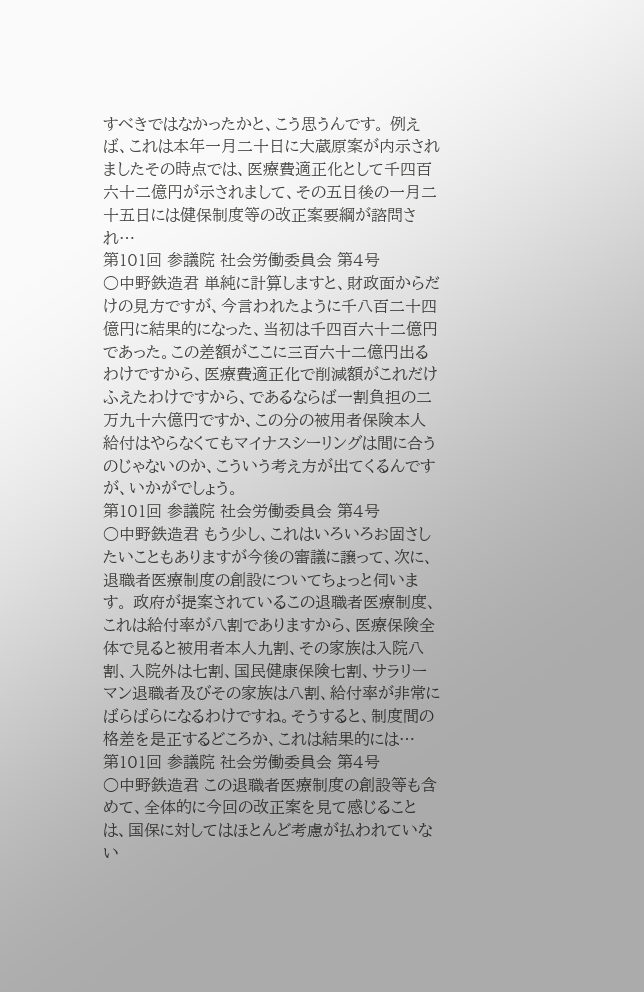すべきではなかったかと、こう思うんです。 例えば、これは本年一月二十日に大蔵原案が内示されましたその時点では、医療費適正化として千四百六十二億円が示されまして、その五日後の一月二十五日には健保制度等の改正案要綱が諮問され…
第101回 参議院 社会労働委員会 第4号
○中野鉄造君 単純に計算しますと、財政面からだけの見方ですが、今言われたように千八百二十四億円に結果的になった、当初は千四百六十二億円であった。この差額がここに三百六十二億円出るわけですから、医療費適正化で削減額がこれだけふえたわけですから、であるならば一割負担の二万九十六億円ですか、この分の被用者保険本人給付はやらなくてもマイナスシーリングは間に合うのじゃないのか、こういう考え方が出てくるんですが、いかがでしょう。
第101回 参議院 社会労働委員会 第4号
○中野鉄造君 もう少し、これはいろいろお固さしたいこともありますが今後の審議に譲って、次に、退職者医療制度の創設についてちょっと伺います。 政府が提案されているこの退職者医療制度、これは給付率が八割でありますから、医療保険全体で見ると被用者本人九割、その家族は入院八割、入院外は七割、国民健康保険七割、サラリーマン退職者及びその家族は八割、給付率が非常にばらばらになるわけですね。そうすると、制度間の格差を是正するどころか、これは結果的には…
第101回 参議院 社会労働委員会 第4号
○中野鉄造君 この退職者医療制度の創設等も含めて、全体的に今回の改正案を見て感じることは、国保に対してはほとんど考慮が払われていない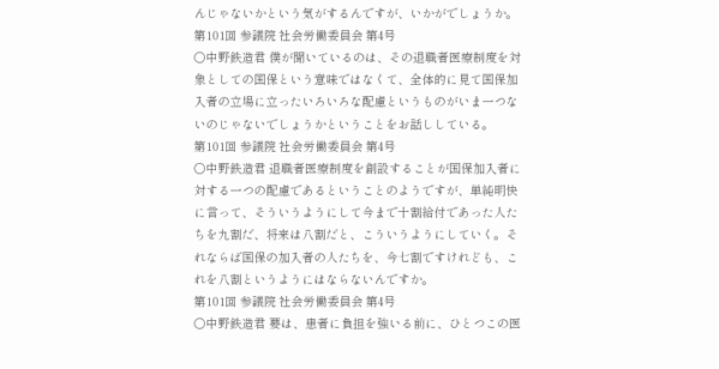んじゃないかという気がするんですが、いかがでしょうか。
第101回 参議院 社会労働委員会 第4号
○中野鉄造君 僕が聞いているのは、その退職者医療制度を対象としての国保という意味ではなくて、全体的に見て国保加入者の立場に立ったいろいろな配慮というものがいま一つないのじゃないでしょうかということをお話ししている。
第101回 参議院 社会労働委員会 第4号
○中野鉄造君 退職者医療制度を創設することが国保加入者に対する一つの配慮であるということのようですが、単純明快に言って、そういうようにして今まで十割給付であった人たちを九割だ、将来は八割だと、こういうようにしていく。それならば国保の加入者の人たちを、今七割ですけれども、これを八割というようにはならないんですか。
第101回 参議院 社会労働委員会 第4号
○中野鉄造君 要は、患者に負担を強いる前に、ひとつこの医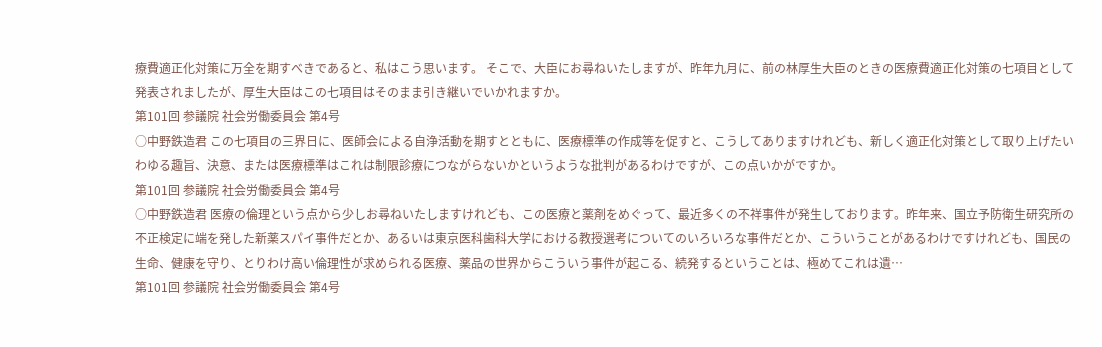療費適正化対策に万全を期すべきであると、私はこう思います。 そこで、大臣にお尋ねいたしますが、昨年九月に、前の林厚生大臣のときの医療費適正化対策の七項目として発表されましたが、厚生大臣はこの七項目はそのまま引き継いでいかれますか。
第101回 参議院 社会労働委員会 第4号
○中野鉄造君 この七項目の三界日に、医師会による自浄活動を期すとともに、医療標準の作成等を促すと、こうしてありますけれども、新しく適正化対策として取り上げたいわゆる趣旨、決意、または医療標準はこれは制限診療につながらないかというような批判があるわけですが、この点いかがですか。
第101回 参議院 社会労働委員会 第4号
○中野鉄造君 医療の倫理という点から少しお尋ねいたしますけれども、この医療と薬剤をめぐって、最近多くの不祥事件が発生しております。昨年来、国立予防衛生研究所の不正検定に端を発した新薬スパイ事件だとか、あるいは東京医科歯科大学における教授選考についてのいろいろな事件だとか、こういうことがあるわけですけれども、国民の生命、健康を守り、とりわけ高い倫理性が求められる医療、薬品の世界からこういう事件が起こる、続発するということは、極めてこれは遺…
第101回 参議院 社会労働委員会 第4号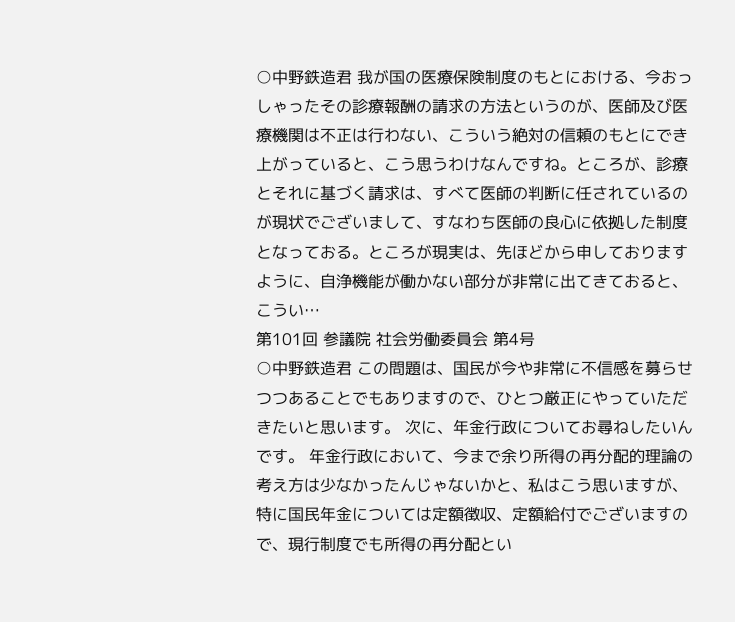○中野鉄造君 我が国の医療保険制度のもとにおける、今おっしゃったその診療報酬の請求の方法というのが、医師及び医療機関は不正は行わない、こういう絶対の信頼のもとにでき上がっていると、こう思うわけなんですね。ところが、診療とそれに基づく請求は、すべて医師の判断に任されているのが現状でございまして、すなわち医師の良心に依拠した制度となっておる。ところが現実は、先ほどから申しておりますように、自浄機能が働かない部分が非常に出てきておると、こうい…
第101回 参議院 社会労働委員会 第4号
○中野鉄造君 この問題は、国民が今や非常に不信感を募らせつつあることでもありますので、ひとつ厳正にやっていただきたいと思います。 次に、年金行政についてお尋ねしたいんです。 年金行政において、今まで余り所得の再分配的理論の考え方は少なかったんじゃないかと、私はこう思いますが、特に国民年金については定額徴収、定額給付でございますので、現行制度でも所得の再分配とい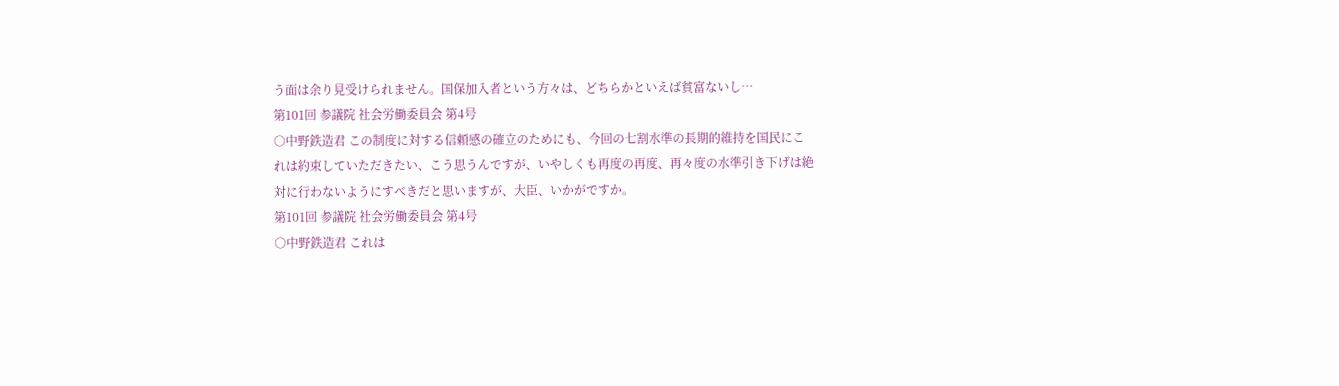う面は余り見受けられません。国保加入者という方々は、どちらかといえば貧富ないし…
第101回 参議院 社会労働委員会 第4号
○中野鉄造君 この制度に対する信頼感の確立のためにも、今回の七割水準の長期的維持を国民にこれは約束していただきたい、こう思うんですが、いやしくも再度の再度、再々度の水準引き下げは絶対に行わないようにすべきだと思いますが、大臣、いかがですか。
第101回 参議院 社会労働委員会 第4号
○中野鉄造君 これは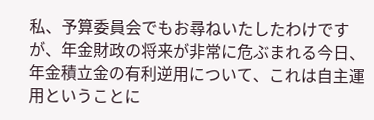私、予算委員会でもお尋ねいたしたわけですが、年金財政の将来が非常に危ぶまれる今日、年金積立金の有利逆用について、これは自主運用ということに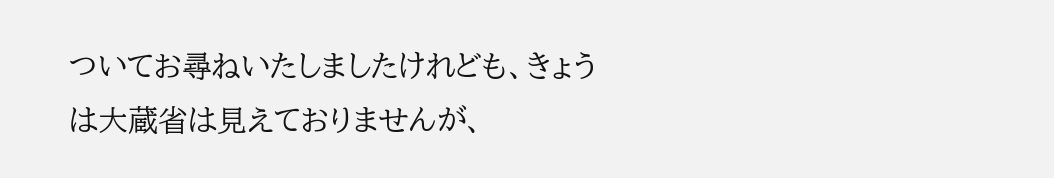ついてお尋ねいたしましたけれども、きょうは大蔵省は見えておりませんが、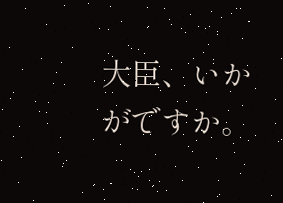大臣、いかがですか。